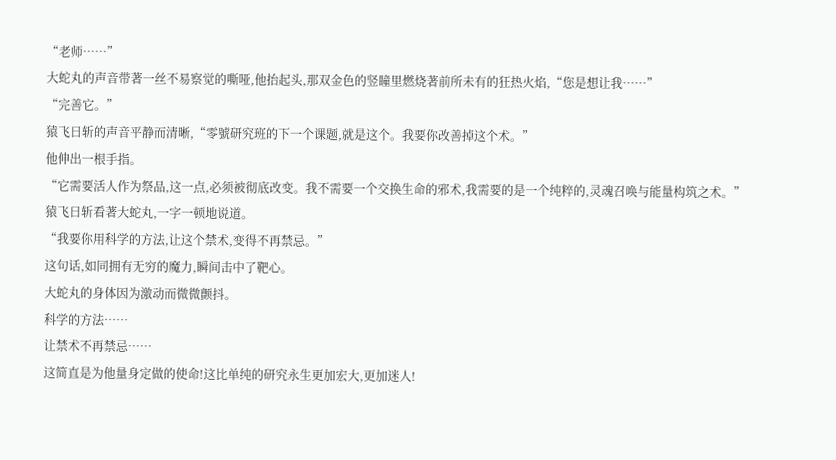“老师……”
大蛇丸的声音带著一丝不易察觉的嘶哑,他抬起头,那双金色的竖瞳里燃烧著前所未有的狂热火焰,“您是想让我……”
“完善它。”
猿飞日斩的声音平静而清晰,“零號研究班的下一个课题,就是这个。我要你改善掉这个术。”
他伸出一根手指。
“它需要活人作为祭品,这一点,必须被彻底改变。我不需要一个交换生命的邪术,我需要的是一个纯粹的,灵魂召唤与能量构筑之术。”
猿飞日斩看著大蛇丸,一字一顿地说道。
“我要你用科学的方法,让这个禁术,变得不再禁忌。”
这句话,如同拥有无穷的魔力,瞬间击中了靶心。
大蛇丸的身体因为激动而微微颤抖。
科学的方法……
让禁术不再禁忌……
这简直是为他量身定做的使命!这比单纯的研究永生更加宏大,更加迷人!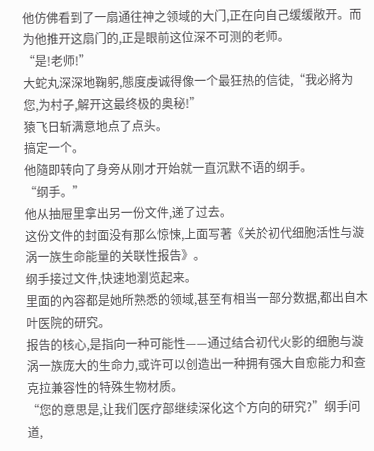他仿佛看到了一扇通往神之领域的大门,正在向自己缓缓敞开。而为他推开这扇门的,正是眼前这位深不可测的老师。
“是!老师!”
大蛇丸深深地鞠躬,態度虔诚得像一个最狂热的信徒,“我必將为您,为村子,解开这最终极的奥秘!”
猿飞日斩满意地点了点头。
搞定一个。
他隨即转向了身旁从刚才开始就一直沉默不语的纲手。
“纲手。”
他从抽屉里拿出另一份文件,递了过去。
这份文件的封面没有那么惊悚,上面写著《关於初代细胞活性与漩涡一族生命能量的关联性报告》。
纲手接过文件,快速地瀏览起来。
里面的內容都是她所熟悉的领域,甚至有相当一部分数据,都出自木叶医院的研究。
报告的核心,是指向一种可能性——通过结合初代火影的细胞与漩涡一族庞大的生命力,或许可以创造出一种拥有强大自愈能力和查克拉兼容性的特殊生物材质。
“您的意思是,让我们医疗部继续深化这个方向的研究?”纲手问道,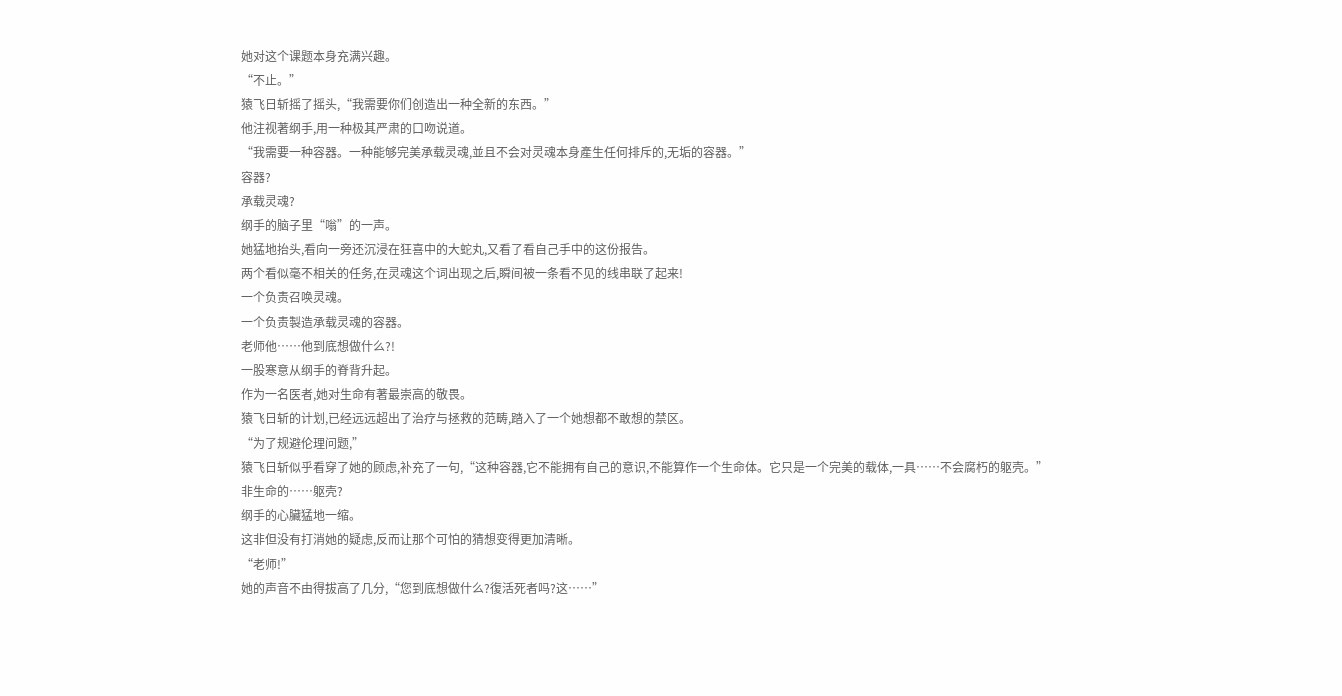她对这个课题本身充满兴趣。
“不止。”
猿飞日斩摇了摇头,“我需要你们创造出一种全新的东西。”
他注视著纲手,用一种极其严肃的口吻说道。
“我需要一种容器。一种能够完美承载灵魂,並且不会对灵魂本身產生任何排斥的,无垢的容器。”
容器?
承载灵魂?
纲手的脑子里“嗡”的一声。
她猛地抬头,看向一旁还沉浸在狂喜中的大蛇丸,又看了看自己手中的这份报告。
两个看似毫不相关的任务,在灵魂这个词出现之后,瞬间被一条看不见的线串联了起来!
一个负责召唤灵魂。
一个负责製造承载灵魂的容器。
老师他……他到底想做什么?!
一股寒意从纲手的脊背升起。
作为一名医者,她对生命有著最崇高的敬畏。
猿飞日斩的计划,已经远远超出了治疗与拯救的范畴,踏入了一个她想都不敢想的禁区。
“为了规避伦理问题,”
猿飞日斩似乎看穿了她的顾虑,补充了一句,“这种容器,它不能拥有自己的意识,不能算作一个生命体。它只是一个完美的载体,一具……不会腐朽的躯壳。”
非生命的……躯壳?
纲手的心臟猛地一缩。
这非但没有打消她的疑虑,反而让那个可怕的猜想变得更加清晰。
“老师!”
她的声音不由得拔高了几分,“您到底想做什么?復活死者吗?这……”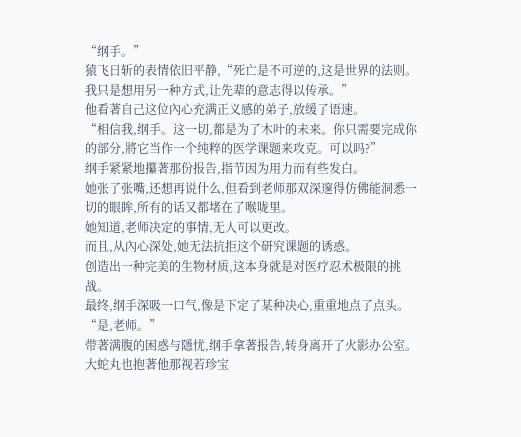“纲手。”
猿飞日斩的表情依旧平静,“死亡是不可逆的,这是世界的法则。我只是想用另一种方式,让先辈的意志得以传承。”
他看著自己这位內心充满正义感的弟子,放缓了语速。
“相信我,纲手。这一切,都是为了木叶的未来。你只需要完成你的部分,將它当作一个纯粹的医学课题来攻克。可以吗?”
纲手紧紧地攥著那份报告,指节因为用力而有些发白。
她张了张嘴,还想再说什么,但看到老师那双深邃得仿佛能洞悉一切的眼眸,所有的话又都堵在了喉咙里。
她知道,老师决定的事情,无人可以更改。
而且,从內心深处,她无法抗拒这个研究课题的诱惑。
创造出一种完美的生物材质,这本身就是对医疗忍术极限的挑战。
最终,纲手深吸一口气,像是下定了某种决心,重重地点了点头。
“是,老师。”
带著满腹的困惑与隱忧,纲手拿著报告,转身离开了火影办公室。
大蛇丸也抱著他那视若珍宝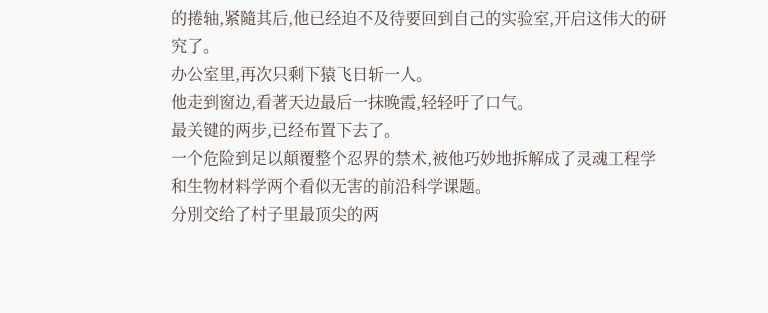的捲轴,紧隨其后,他已经迫不及待要回到自己的实验室,开启这伟大的研究了。
办公室里,再次只剩下猿飞日斩一人。
他走到窗边,看著天边最后一抹晚霞,轻轻吁了口气。
最关键的两步,已经布置下去了。
一个危险到足以顛覆整个忍界的禁术,被他巧妙地拆解成了灵魂工程学和生物材料学两个看似无害的前沿科学课题。
分別交给了村子里最顶尖的两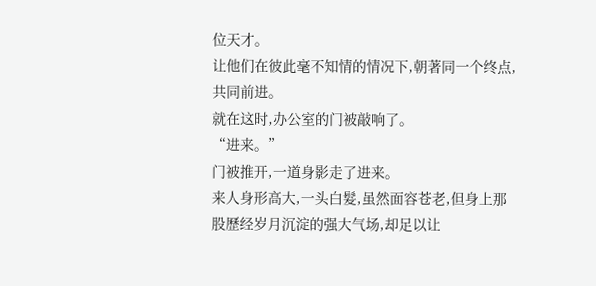位天才。
让他们在彼此毫不知情的情况下,朝著同一个终点,共同前进。
就在这时,办公室的门被敲响了。
“进来。”
门被推开,一道身影走了进来。
来人身形高大,一头白髮,虽然面容苍老,但身上那股歷经岁月沉淀的强大气场,却足以让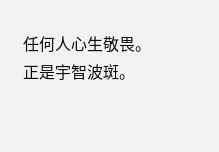任何人心生敬畏。
正是宇智波斑。